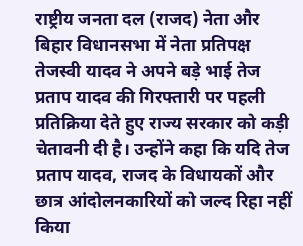राष्ट्रीय जनता दल (राजद) नेता और बिहार विधानसभा में नेता प्रतिपक्ष तेजस्वी यादव ने अपने बड़े भाई तेज प्रताप यादव की गिरफ्तारी पर पहली प्रतिक्रिया देते हुए राज्य सरकार को कड़ी चेतावनी दी है। उन्होंने कहा कि यदि तेज प्रताप यादव, राजद के विधायकों और छात्र आंदोलनकारियों को जल्द रिहा नहीं किया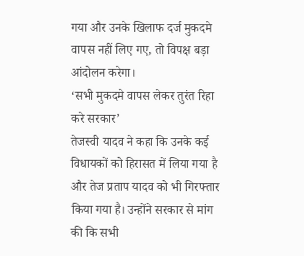गया और उनके खिलाफ दर्ज मुकदमे वापस नहीं लिए गए, तो विपक्ष बड़ा आंदोलन करेगा।
‘सभी मुकदमे वापस लेकर तुरंत रिहा करे सरकार’
तेजस्वी यादव ने कहा कि उनके कई विधायकों को हिरासत में लिया गया है और तेज प्रताप यादव को भी गिरफ्तार किया गया है। उन्होंने सरकार से मांग की कि सभी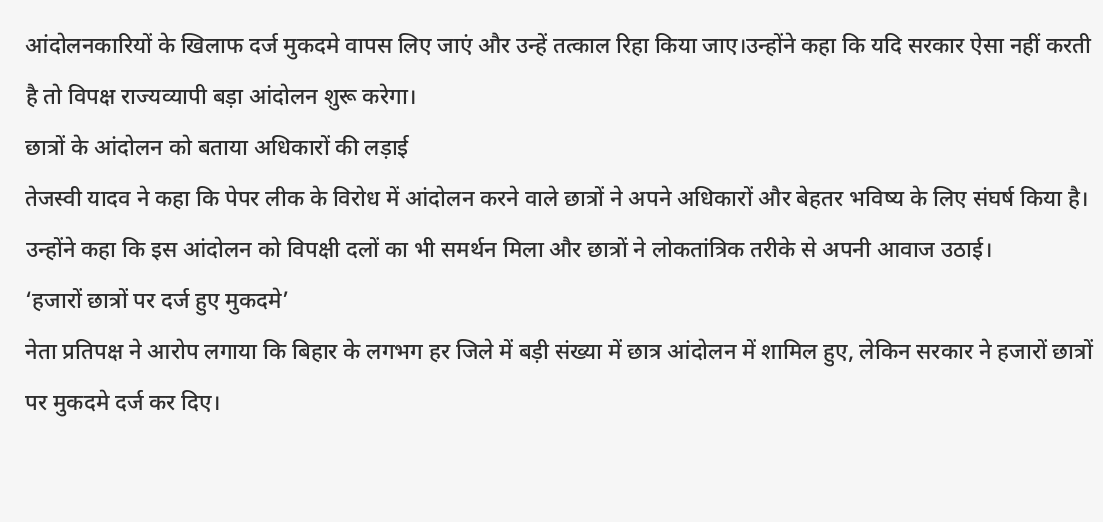आंदोलनकारियों के खिलाफ दर्ज मुकदमे वापस लिए जाएं और उन्हें तत्काल रिहा किया जाए।उन्होंने कहा कि यदि सरकार ऐसा नहीं करती है तो विपक्ष राज्यव्यापी बड़ा आंदोलन शुरू करेगा।
छात्रों के आंदोलन को बताया अधिकारों की लड़ाई
तेजस्वी यादव ने कहा कि पेपर लीक के विरोध में आंदोलन करने वाले छात्रों ने अपने अधिकारों और बेहतर भविष्य के लिए संघर्ष किया है। उन्होंने कहा कि इस आंदोलन को विपक्षी दलों का भी समर्थन मिला और छात्रों ने लोकतांत्रिक तरीके से अपनी आवाज उठाई।
‘हजारों छात्रों पर दर्ज हुए मुकदमे’
नेता प्रतिपक्ष ने आरोप लगाया कि बिहार के लगभग हर जिले में बड़ी संख्या में छात्र आंदोलन में शामिल हुए, लेकिन सरकार ने हजारों छात्रों पर मुकदमे दर्ज कर दिए।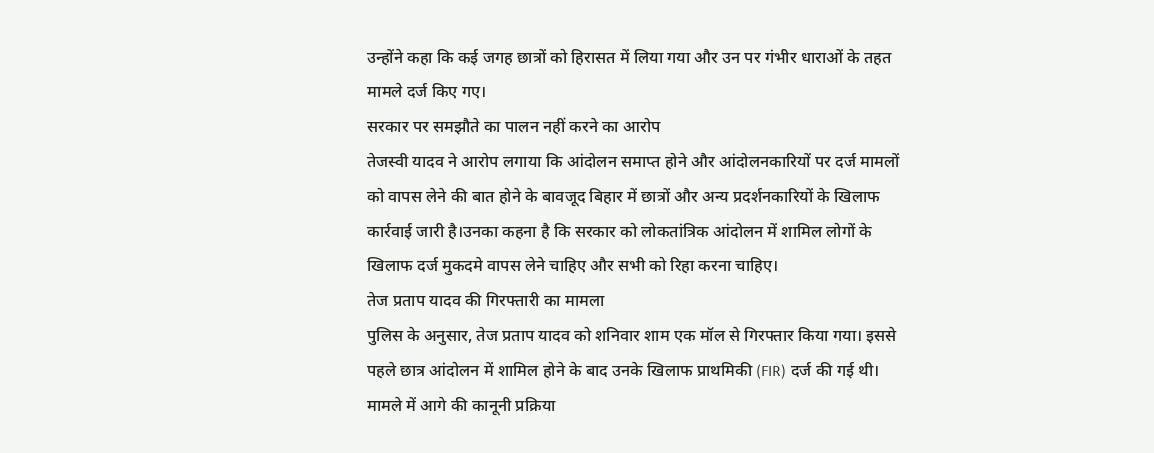उन्होंने कहा कि कई जगह छात्रों को हिरासत में लिया गया और उन पर गंभीर धाराओं के तहत मामले दर्ज किए गए।
सरकार पर समझौते का पालन नहीं करने का आरोप
तेजस्वी यादव ने आरोप लगाया कि आंदोलन समाप्त होने और आंदोलनकारियों पर दर्ज मामलों को वापस लेने की बात होने के बावजूद बिहार में छात्रों और अन्य प्रदर्शनकारियों के खिलाफ कार्रवाई जारी है।उनका कहना है कि सरकार को लोकतांत्रिक आंदोलन में शामिल लोगों के खिलाफ दर्ज मुकदमे वापस लेने चाहिए और सभी को रिहा करना चाहिए।
तेज प्रताप यादव की गिरफ्तारी का मामला
पुलिस के अनुसार, तेज प्रताप यादव को शनिवार शाम एक मॉल से गिरफ्तार किया गया। इससे पहले छात्र आंदोलन में शामिल होने के बाद उनके खिलाफ प्राथमिकी (FIR) दर्ज की गई थी। मामले में आगे की कानूनी प्रक्रिया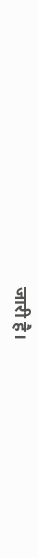जारी है।